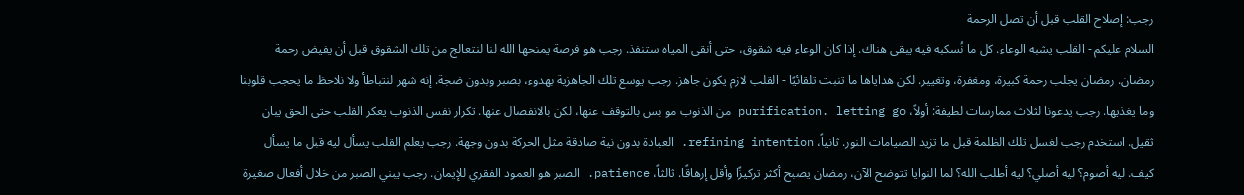رجب: إصلاح القلب قبل أن تصل الرحمة
السلام عليكم - القلب يشبه الوعاء. كل ما نُسكبه فيه يبقى هناك. إذا كان الوعاء فيه شقوق، حتى أنقى المياه ستنفذ. رجب هو فرصة يمنحها الله لنا لنتعالج من تلك الشقوق قبل أن يفيض رحمة رمضان. رمضان يجلب رحمة كبيرة، ومغفرة، وتغيير. لكن هداياها ما تنبت تلقائيًا - القلب لازم يكون جاهز. رجب يوسع تلك الجاهزية بهدوء، بصبر وبدون ضجة. إنه شهر لنتباطأ ولا نلاحظ ما يحجب قلوبنا وما يغذيها. رجب يدعونا لثلاث ممارسات لطيفة: أولاً، purification. letting go من الذنوب مو بس بالتوقف عنها، لكن بالانفصال عنها. تكرار نفس الذنوب يعكر القلب حتى الحق يبان ثقيل. استخدم رجب لغسل تلك الظلمة قبل ما تزيد الصيامات النور. ثانياً، refining intention. العبادة بدون نية صادقة مثل الحركة بدون وجهة. رجب يعلم القلب يسأل ليه قبل ما يسأل كيف. ليه أصوم؟ ليه أصلي؟ ليه أطلب الله؟ لما النوايا تتوضح الآن، رمضان يصبح أكثر تركيزًا وأقل إرهاقًا. ثالثاً، patience. الصبر هو العمود الفقري للإيمان. رجب يبني الصبر من خلال أفعال صغيرة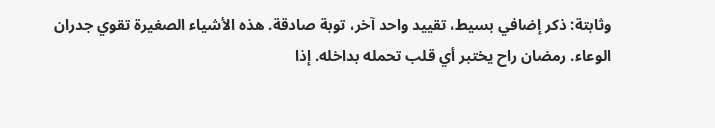وثابتة: ذكر إضافي بسيط، تقييد واحد آخر، توبة صادقة. هذه الأشياء الصغيرة تقوي جدران الوعاء. رمضان راح يختبر أي قلب تحمله بداخله. إذا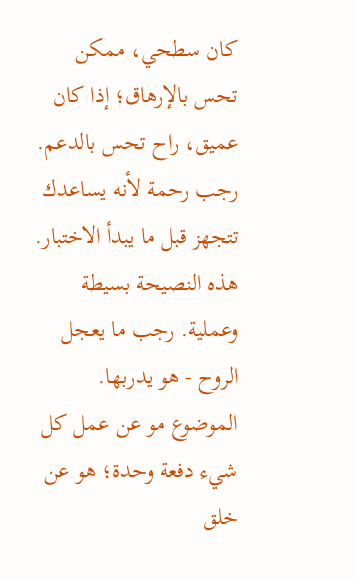كان سطحي، ممكن تحس بالإرهاق؛ إذا كان عميق، راح تحس بالدعم. رجب رحمة لأنه يساعدك تتجهز قبل ما يبدأ الاختبار. هذه النصيحة بسيطة وعملية. رجب ما يعجل الروح - هو يدربها. الموضوع مو عن عمل كل شيء دفعة وحدة؛ هو عن خلق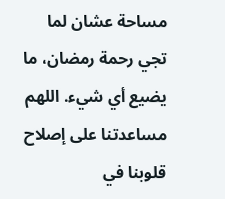مساحة عشان لما تجي رحمة رمضان، ما يضيع أي شيء. اللهم مساعدتنا على إصلاح قلوبنا في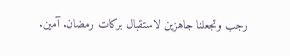رجب وتجعلنا جاهزين لاستقبال بركات رمضان. آمين.